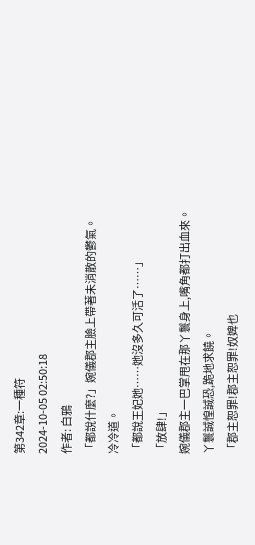第342章:一種符
2024-10-05 02:50:18
作者: 白鴉
「都說什麼?」婉儀郡主臉上帶著未消散的鬱氣。
冷冷道。
「都說王妃她……她沒多久可活了……」
「放肆!」
婉儀郡主一巴掌甩在那丫鬟身上,嘴角都打出血來。
丫鬟誠惶誠恐,跪地求饒。
「郡主恕罪!郡主恕罪!奴婢也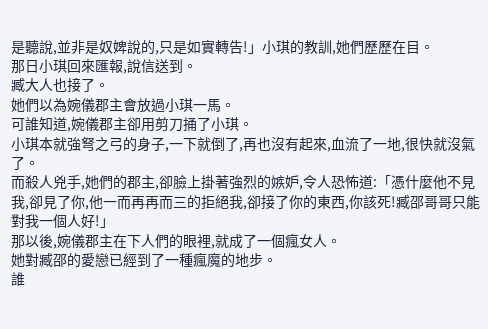是聽說,並非是奴婢說的,只是如實轉告!」小琪的教訓,她們歷歷在目。
那日小琪回來匯報,說信送到。
臧大人也接了。
她們以為婉儀郡主會放過小琪一馬。
可誰知道,婉儀郡主卻用剪刀捅了小琪。
小琪本就強弩之弓的身子,一下就倒了,再也沒有起來,血流了一地,很快就沒氣了。
而殺人兇手,她們的郡主,卻臉上掛著強烈的嫉妒,令人恐怖道:「憑什麼他不見我,卻見了你,他一而再再而三的拒絕我,卻接了你的東西,你該死!臧邵哥哥只能對我一個人好!」
那以後,婉儀郡主在下人們的眼裡,就成了一個瘋女人。
她對臧邵的愛戀已經到了一種瘋魔的地步。
誰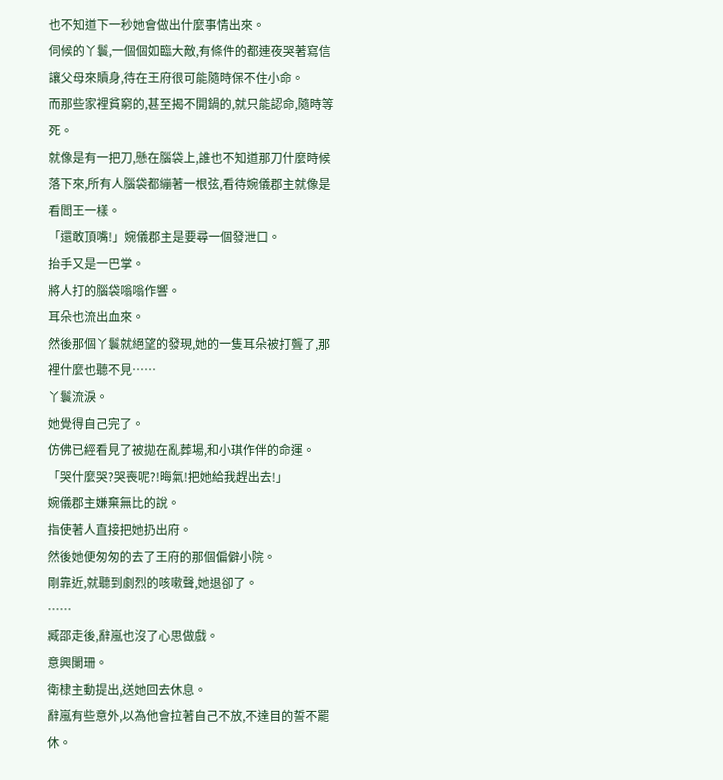也不知道下一秒她會做出什麼事情出來。
伺候的丫鬟,一個個如臨大敵,有條件的都連夜哭著寫信讓父母來贖身,待在王府很可能隨時保不住小命。
而那些家裡貧窮的,甚至揭不開鍋的,就只能認命,隨時等死。
就像是有一把刀,懸在腦袋上,誰也不知道那刀什麼時候落下來,所有人腦袋都繃著一根弦,看待婉儀郡主就像是看閻王一樣。
「還敢頂嘴!」婉儀郡主是要尋一個發泄口。
抬手又是一巴掌。
將人打的腦袋嗡嗡作響。
耳朵也流出血來。
然後那個丫鬟就絕望的發現,她的一隻耳朵被打聾了,那裡什麼也聽不見……
丫鬟流淚。
她覺得自己完了。
仿佛已經看見了被拋在亂葬場,和小琪作伴的命運。
「哭什麼哭?哭喪呢?!晦氣!把她給我趕出去!」
婉儀郡主嫌棄無比的說。
指使著人直接把她扔出府。
然後她便匆匆的去了王府的那個偏僻小院。
剛靠近,就聽到劇烈的咳嗽聲,她退卻了。
……
臧邵走後,辭嵐也沒了心思做戲。
意興闌珊。
衛棣主動提出,送她回去休息。
辭嵐有些意外,以為他會拉著自己不放,不達目的誓不罷休。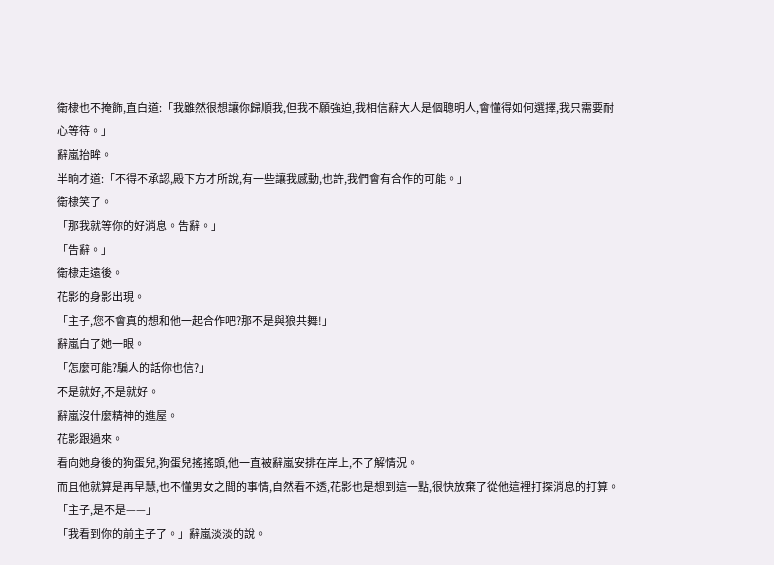衛棣也不掩飾,直白道:「我雖然很想讓你歸順我,但我不願強迫,我相信辭大人是個聰明人,會懂得如何選擇,我只需要耐心等待。」
辭嵐抬眸。
半晌才道:「不得不承認,殿下方才所說,有一些讓我感動,也許,我們會有合作的可能。」
衛棣笑了。
「那我就等你的好消息。告辭。」
「告辭。」
衛棣走遠後。
花影的身影出現。
「主子,您不會真的想和他一起合作吧?那不是與狼共舞!」
辭嵐白了她一眼。
「怎麼可能?騙人的話你也信?」
不是就好,不是就好。
辭嵐沒什麼精神的進屋。
花影跟過來。
看向她身後的狗蛋兒,狗蛋兒搖搖頭,他一直被辭嵐安排在岸上,不了解情況。
而且他就算是再早慧,也不懂男女之間的事情,自然看不透,花影也是想到這一點,很快放棄了從他這裡打探消息的打算。
「主子,是不是——」
「我看到你的前主子了。」辭嵐淡淡的說。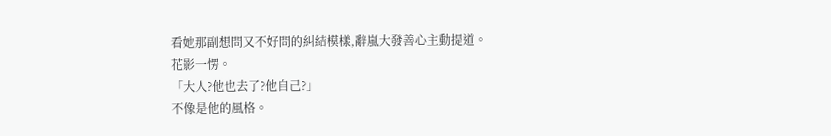看她那副想問又不好問的糾結模樣,辭嵐大發善心主動提道。
花影一愣。
「大人?他也去了?他自己?」
不像是他的風格。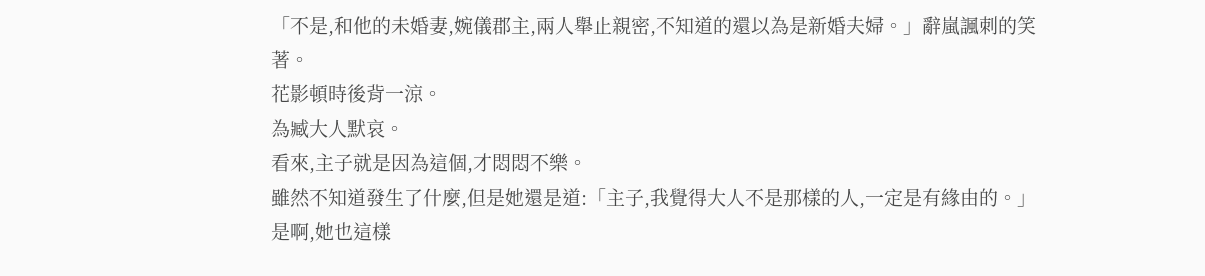「不是,和他的未婚妻,婉儀郡主,兩人舉止親密,不知道的還以為是新婚夫婦。」辭嵐諷刺的笑著。
花影頓時後背一涼。
為臧大人默哀。
看來,主子就是因為這個,才悶悶不樂。
雖然不知道發生了什麼,但是她還是道:「主子,我覺得大人不是那樣的人,一定是有緣由的。」
是啊,她也這樣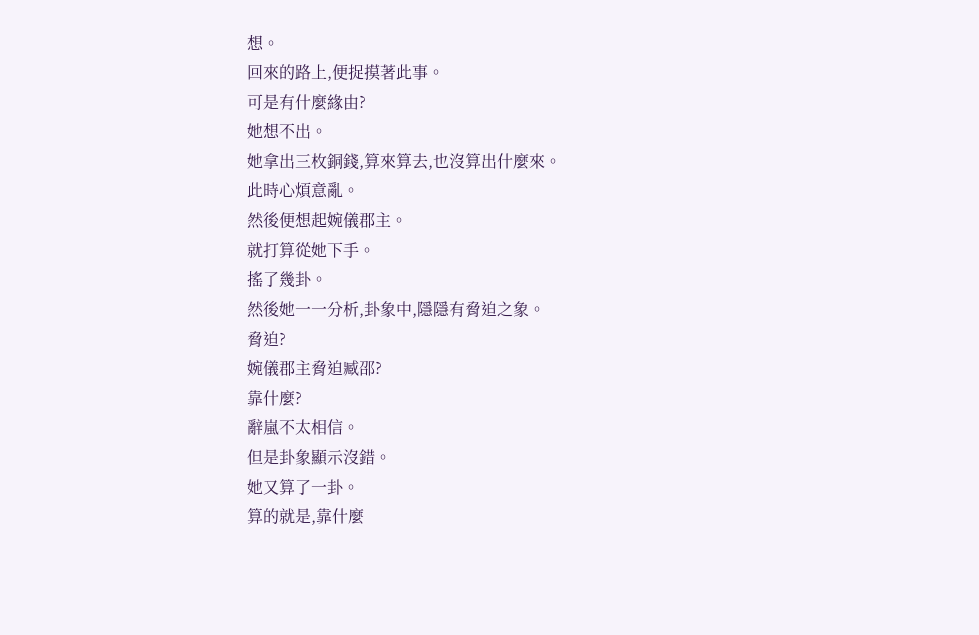想。
回來的路上,便捉摸著此事。
可是有什麼緣由?
她想不出。
她拿出三枚銅錢,算來算去,也沒算出什麼來。
此時心煩意亂。
然後便想起婉儀郡主。
就打算從她下手。
搖了幾卦。
然後她一一分析,卦象中,隱隱有脅迫之象。
脅迫?
婉儀郡主脅迫臧邵?
靠什麼?
辭嵐不太相信。
但是卦象顯示沒錯。
她又算了一卦。
算的就是,靠什麼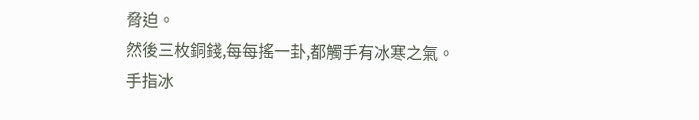脅迫。
然後三枚銅錢,每每搖一卦,都觸手有冰寒之氣。
手指冰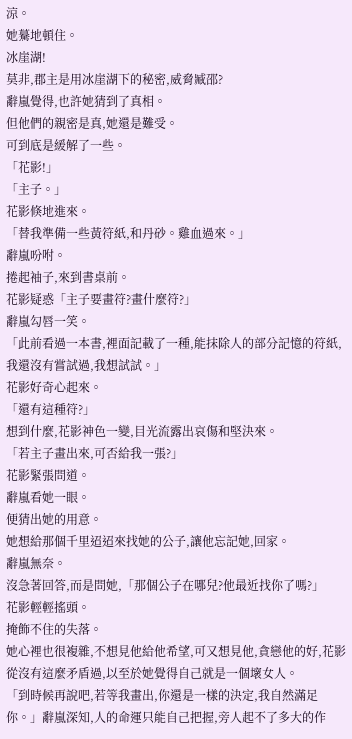涼。
她驀地頓住。
冰崖湖!
莫非,郡主是用冰崖湖下的秘密,威脅臧邵?
辭嵐覺得,也許她猜到了真相。
但他們的親密是真,她還是難受。
可到底是緩解了一些。
「花影!」
「主子。」
花影倏地進來。
「替我準備一些黃符紙,和丹砂。雞血過來。」
辭嵐吩咐。
捲起袖子,來到書桌前。
花影疑惑「主子要畫符?畫什麼符?」
辭嵐勾唇一笑。
「此前看過一本書,裡面記載了一種,能抹除人的部分記憶的符紙,我還沒有嘗試過,我想試試。」
花影好奇心起來。
「還有這種符?」
想到什麼,花影神色一變,目光流露出哀傷和堅決來。
「若主子畫出來,可否給我一張?」
花影緊張問道。
辭嵐看她一眼。
便猜出她的用意。
她想給那個千里迢迢來找她的公子,讓他忘記她,回家。
辭嵐無奈。
沒急著回答,而是問她,「那個公子在哪兒?他最近找你了嗎?」
花影輕輕搖頭。
掩飾不住的失落。
她心裡也很複雜,不想見他給他希望,可又想見他,貪戀他的好,花影從沒有這麼矛盾過,以至於她覺得自己就是一個壞女人。
「到時候再說吧,若等我畫出,你還是一樣的決定,我自然滿足你。」辭嵐深知,人的命運只能自己把握,旁人起不了多大的作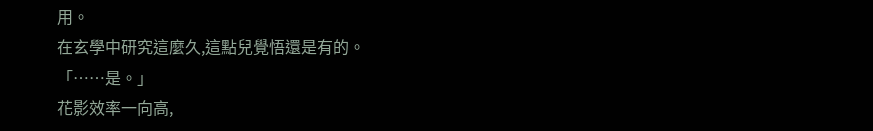用。
在玄學中研究這麼久,這點兒覺悟還是有的。
「……是。」
花影效率一向高,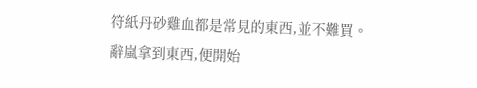符紙丹砂雞血都是常見的東西,並不難買。
辭嵐拿到東西,便開始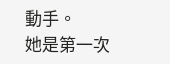動手。
她是第一次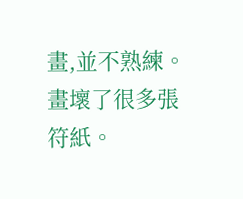畫,並不熟練。
畫壞了很多張符紙。